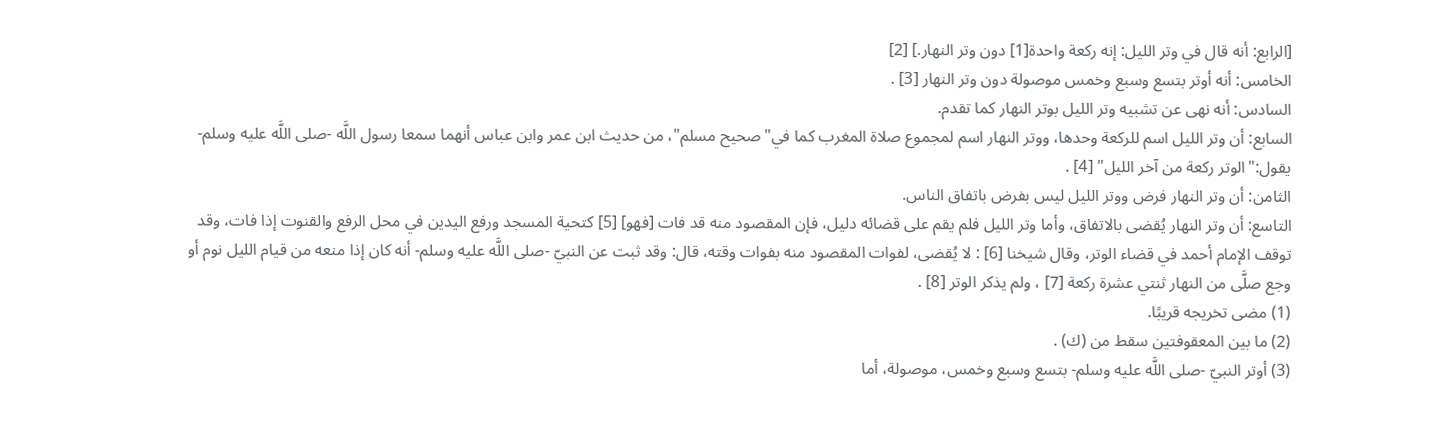[الرابع: أنه قال في وتر الليل: إنه ركعة واحدة[1] دون وتر النهار.] [2]
الخامس: أنه أوتر بتسع وسبع وخمس موصولة دون وتر النهار [3] .
السادس: أنه نهى عن تشبيه وتر الليل بوتر النهار كما تقدم.
السابع: أن وتر الليل اسم للركعة وحدها، ووتر النهار اسم لمجموع صلاة المغرب كما في"صحيح مسلم"، من حديث ابن عمر وابن عباس أنهما سمعا رسول اللَّه -صلى اللَّه عليه وسلم- يقول:"الوتر ركعة من آخر الليل" [4] .
الثامن: أن وتر النهار فرض ووتر الليل ليس بفرض باتفاق الناس.
التاسع: أن وتر النهار يُقضى بالاتفاق، وأما وتر الليل فلم يقم على قضائه دليل، فإن المقصود منه قد فات [فهو] [5] كتحية المسجد ورفع اليدين في محل الرفع والقنوت إذا فات، وقد توقف الإمام أحمد في قضاء الوتر، وقال شيخنا [6] : لا يُقضى، لفوات المقصود منه بفوات وقته، قال: وقد ثبت عن النبيّ -صلى اللَّه عليه وسلم- أنه كان إذا منعه من قيام الليل نوم أو وجع صلَّى من النهار ثنتي عشرة ركعة [7] ، ولم يذكر الوتر [8] .
(1) مضى تخريجه قريبًا.
(2) ما بين المعقوفتين سقط من (ك) .
(3) أوتر النبيّ -صلى اللَّه عليه وسلم- بتسع وسبع وخمس، موصولة، أما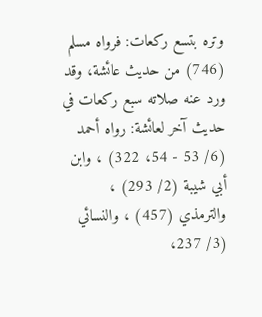وتره بتسع ركعات: فرواه مسلم (746) من حديث عائشة، وقد ورد عنه صلاته سبع ركعات في حديث آخر لعائشة: رواه أحمد (6/ 53 - 54، 322) ، وابن أبي شيبة (2/ 293) ، والترمذي (457) ، والنسائي (3/ 237،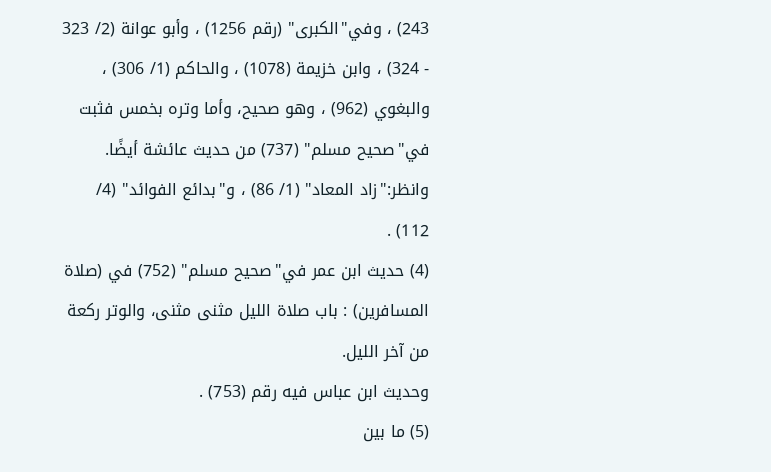243) ، وفي"الكبرى" (رقم 1256) ، وأبو عوانة (2/ 323 - 324) ، وابن خزيمة (1078) ، والحاكم (1/ 306) ، والبغوي (962) ، وهو صحيح، وأما وتره بخمس فثبت في"صحيح مسلم" (737) من حديث عائشة أيضًا.
وانظر:"زاد المعاد" (1/ 86) ، و"بدائع الفوائد" (4/ 112) .
(4) حديث ابن عمر في"صحيح مسلم" (752) في (صلاة المسافرين) : باب صلاة الليل مثنى مثنى، والوتر ركعة من آخر الليل.
وحديث ابن عباس فيه رقم (753) .
(5) ما بين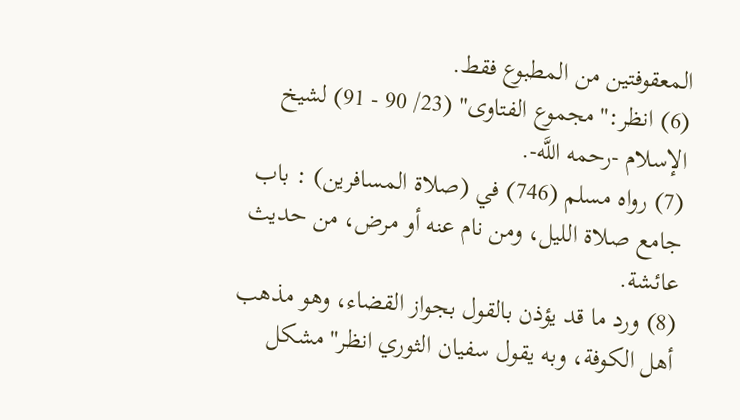المعقوفتين من المطبوع فقط.
(6) انظر:"مجموع الفتاوى" (23/ 90 - 91) لشيخ الإسلام -رحمه اللَّه-.
(7) رواه مسلم (746) في (صلاة المسافرين) : باب جامع صلاة الليل، ومن نام عنه أو مرض، من حديث عائشة.
(8) ورد ما قد يؤذن بالقول بجواز القضاء، وهو مذهب أهل الكوفة، وبه يقول سفيان الثوري انظر"مشكل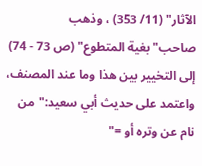الآثار" (11/ 353) ، وذهب صاحب"بغية المتطوع" (ص 73 - 74) إلى التخيير بين هذا وما عند المصنف، واعتمد على حديث أبي سعيد:"من نام عن وتره أو ="